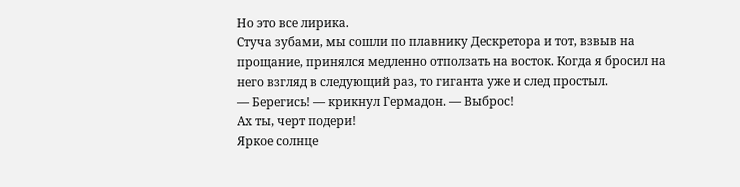Но это все лирика.
Стуча зубами, мы сошли по плавнику Дескретора и тот, взвыв на прощание, принялся медленно отползать на восток. Когда я бросил на него взгляд в следующий раз, то гиганта уже и след простыл.
— Берегись! — крикнул Гермадон. — Выброс!
Ах ты, черт подери!
Яркое солнце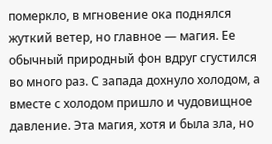померкло, в мгновение ока поднялся жуткий ветер, но главное — магия. Ее обычный природный фон вдруг сгустился во много раз. С запада дохнуло холодом, а вместе с холодом пришло и чудовищное давление. Эта магия, хотя и была зла, но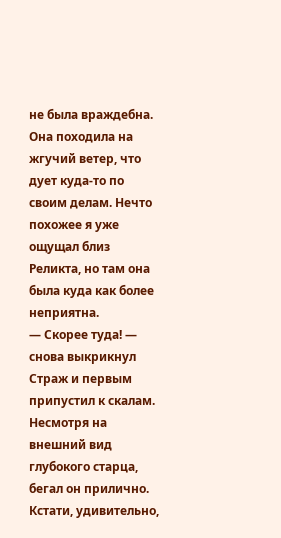не была враждебна. Она походила на жгучий ветер, что дует куда-то по своим делам. Нечто похожее я уже ощущал близ Реликта, но там она была куда как более неприятна.
— Скорее туда! — снова выкрикнул Страж и первым припустил к скалам. Несмотря на внешний вид глубокого старца, бегал он прилично.
Кстати, удивительно,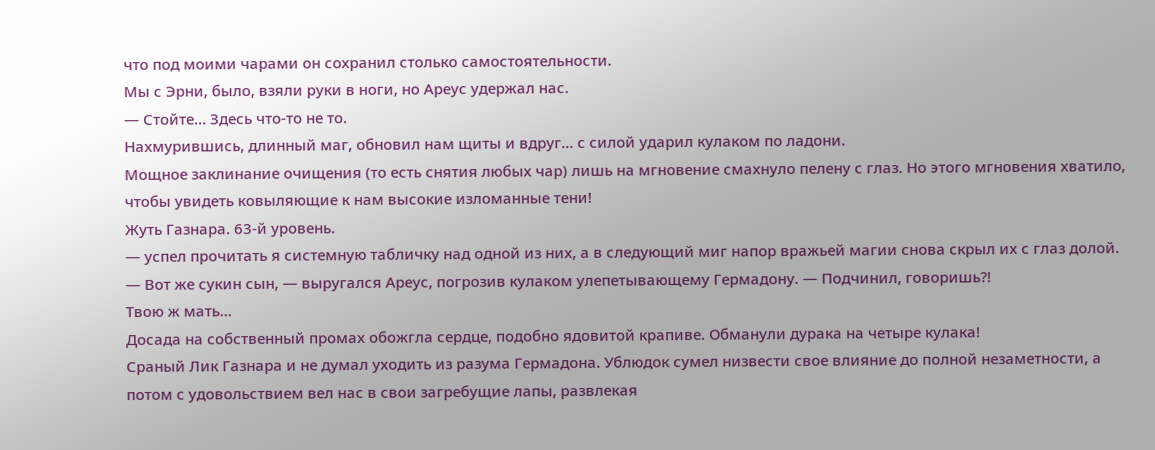что под моими чарами он сохранил столько самостоятельности.
Мы с Эрни, было, взяли руки в ноги, но Ареус удержал нас.
— Стойте… Здесь что-то не то.
Нахмурившись, длинный маг, обновил нам щиты и вдруг… с силой ударил кулаком по ладони.
Мощное заклинание очищения (то есть снятия любых чар) лишь на мгновение смахнуло пелену с глаз. Но этого мгновения хватило, чтобы увидеть ковыляющие к нам высокие изломанные тени!
Жуть Газнара. 63-й уровень.
— успел прочитать я системную табличку над одной из них, а в следующий миг напор вражьей магии снова скрыл их с глаз долой.
— Вот же сукин сын, — выругался Ареус, погрозив кулаком улепетывающему Гермадону. — Подчинил, говоришь⁈
Твою ж мать…
Досада на собственный промах обожгла сердце, подобно ядовитой крапиве. Обманули дурака на четыре кулака!
Сраный Лик Газнара и не думал уходить из разума Гермадона. Ублюдок сумел низвести свое влияние до полной незаметности, а потом с удовольствием вел нас в свои загребущие лапы, развлекая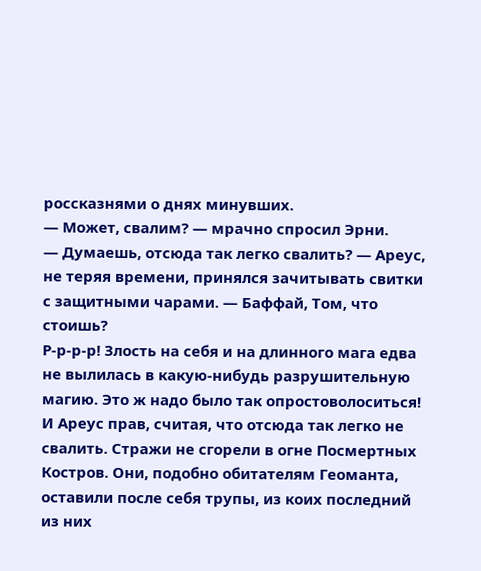россказнями о днях минувших.
— Может, свалим? — мрачно спросил Эрни.
— Думаешь, отсюда так легко свалить? — Ареус, не теряя времени, принялся зачитывать свитки с защитными чарами. — Баффай, Том, что стоишь?
Р-р-р-р! Злость на себя и на длинного мага едва не вылилась в какую-нибудь разрушительную магию. Это ж надо было так опростоволоситься! И Ареус прав, считая, что отсюда так легко не свалить. Стражи не сгорели в огне Посмертных Костров. Они, подобно обитателям Геоманта, оставили после себя трупы, из коих последний из них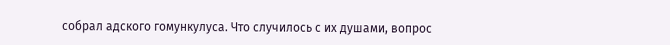собрал адского гомункулуса. Что случилось с их душами, вопрос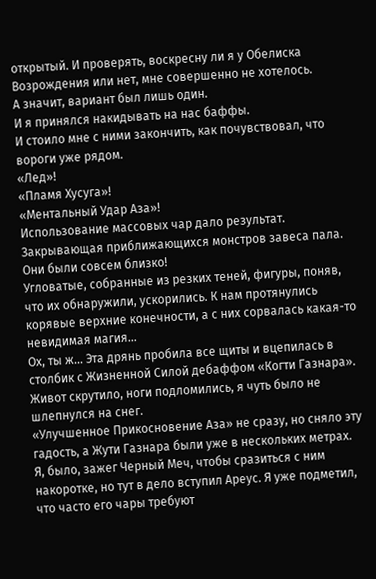открытый. И проверять, воскресну ли я у Обелиска Возрождения или нет, мне совершенно не хотелось.
А значит, вариант был лишь один.
И я принялся накидывать на нас баффы.
И стоило мне с ними закончить, как почувствовал, что вороги уже рядом.
«Лед»!
«Пламя Хусуга»!
«Ментальный Удар Аза»!
Использование массовых чар дало результат. Закрывающая приближающихся монстров завеса пала. Они были совсем близко!
Угловатые, собранные из резких теней, фигуры, поняв, что их обнаружили, ускорились. К нам протянулись корявые верхние конечности, а с них сорвалась какая-то невидимая магия…
Ох, ты ж… Эта дрянь пробила все щиты и вцепилась в столбик с Жизненной Силой дебаффом «Когти Газнара». Живот скрутило, ноги подломились, я чуть было не шлепнулся на снег.
«Улучшенное Прикосновение Аза» не сразу, но сняло эту гадость, а Жути Газнара были уже в нескольких метрах. Я, было, зажег Черный Меч, чтобы сразиться с ним накоротке, но тут в дело вступил Ареус. Я уже подметил, что часто его чары требуют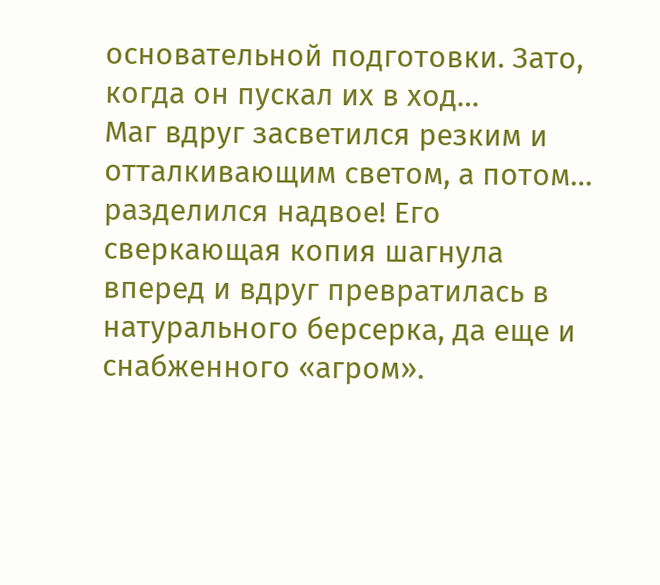основательной подготовки. Зато, когда он пускал их в ход…
Маг вдруг засветился резким и отталкивающим светом, а потом… разделился надвое! Его сверкающая копия шагнула вперед и вдруг превратилась в натурального берсерка, да еще и снабженного «агром».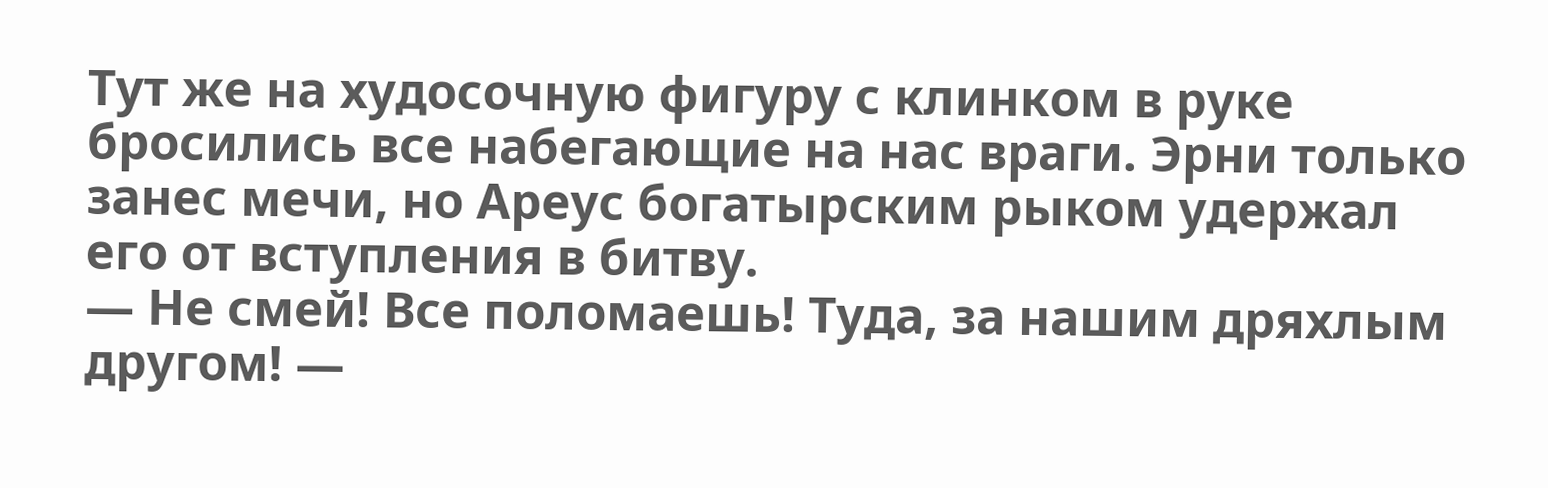Тут же на худосочную фигуру с клинком в руке бросились все набегающие на нас враги. Эрни только занес мечи, но Ареус богатырским рыком удержал его от вступления в битву.
— Не смей! Все поломаешь! Туда, за нашим дряхлым другом! —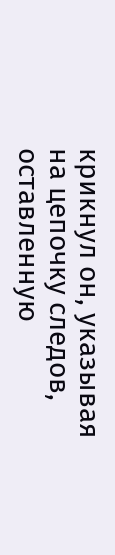крикнул он, указывая на цепочку следов, оставленную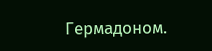Гермадоном.